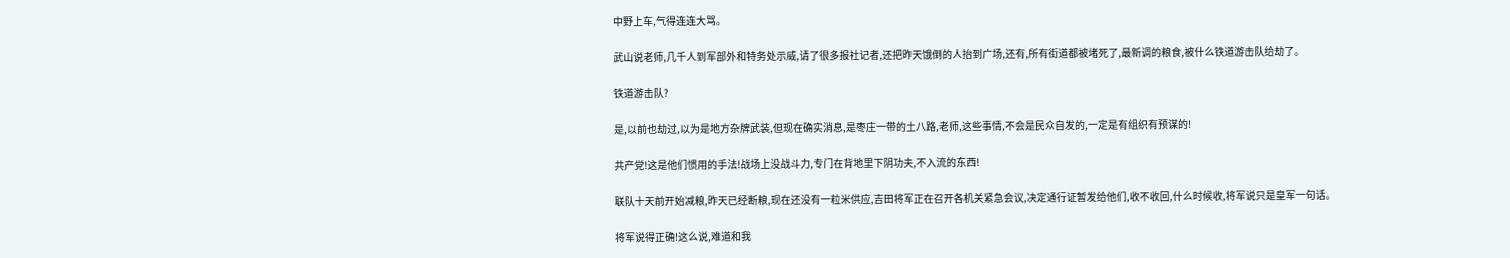中野上车,气得连连大骂。

武山说老师,几千人到军部外和特务处示威,请了很多报社记者,还把昨天饿倒的人抬到广场,还有,所有街道都被堵死了,最新调的粮食,被什么铁道游击队给劫了。

铁道游击队?

是,以前也劫过,以为是地方杂牌武装,但现在确实消息,是枣庄一带的土八路,老师,这些事情,不会是民众自发的,一定是有组织有预谋的!

共产党!这是他们惯用的手法!战场上没战斗力,专门在背地里下阴功夫,不入流的东西!

联队十天前开始减粮,昨天已经断粮,现在还没有一粒米供应,吉田将军正在召开各机关紧急会议,决定通行证暂发给他们,收不收回,什么时候收,将军说只是皇军一句话。

将军说得正确!这么说,难道和我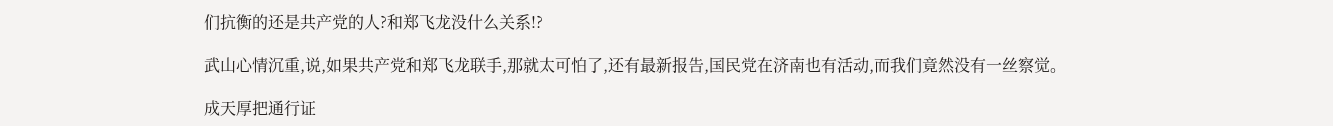们抗衡的还是共产党的人?和郑飞龙没什么关系!?

武山心情沉重,说,如果共产党和郑飞龙联手,那就太可怕了,还有最新报告,国民党在济南也有活动,而我们竟然没有一丝察觉。

成天厚把通行证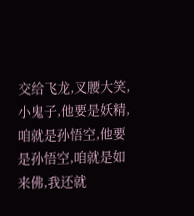交给飞龙,叉腰大笑,小鬼子,他要是妖精,咱就是孙悟空,他要是孙悟空,咱就是如来佛,我还就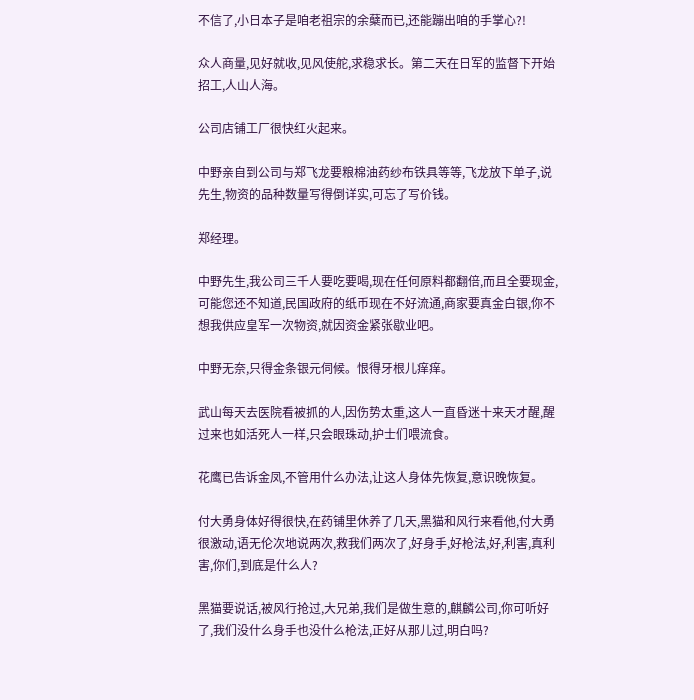不信了,小日本子是咱老祖宗的余蘖而已,还能蹦出咱的手掌心?!

众人商量,见好就收,见风使舵,求稳求长。第二天在日军的监督下开始招工,人山人海。

公司店铺工厂很快红火起来。

中野亲自到公司与郑飞龙要粮棉油药纱布铁具等等,飞龙放下单子,说先生,物资的品种数量写得倒详实,可忘了写价钱。

郑经理。

中野先生,我公司三千人要吃要喝,现在任何原料都翻倍,而且全要现金,可能您还不知道,民国政府的纸币现在不好流通,商家要真金白银,你不想我供应皇军一次物资,就因资金紧张歇业吧。

中野无奈,只得金条银元伺候。恨得牙根儿痒痒。

武山每天去医院看被抓的人,因伤势太重,这人一直昏迷十来天才醒,醒过来也如活死人一样,只会眼珠动,护士们喂流食。

花鹰已告诉金凤,不管用什么办法,让这人身体先恢复,意识晚恢复。

付大勇身体好得很快,在药铺里休养了几天,黑猫和风行来看他,付大勇很激动,语无伦次地说两次,救我们两次了,好身手,好枪法,好,利害,真利害,你们,到底是什么人?

黑猫要说话,被风行抢过,大兄弟,我们是做生意的,麒麟公司,你可听好了,我们没什么身手也没什么枪法,正好从那儿过,明白吗?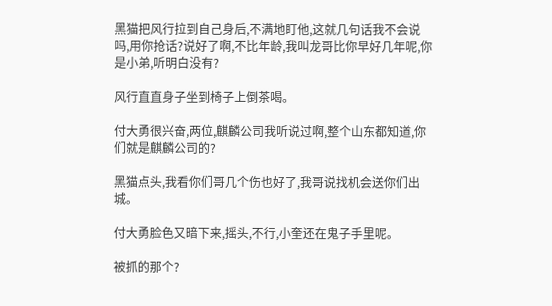黑猫把风行拉到自己身后,不满地盯他,这就几句话我不会说吗,用你抢话?说好了啊,不比年龄,我叫龙哥比你早好几年呢,你是小弟,听明白没有?

风行直直身子坐到椅子上倒茶喝。

付大勇很兴奋,两位,麒麟公司我听说过啊,整个山东都知道,你们就是麒麟公司的?

黑猫点头,我看你们哥几个伤也好了,我哥说找机会送你们出城。

付大勇脸色又暗下来,摇头,不行,小奎还在鬼子手里呢。

被抓的那个?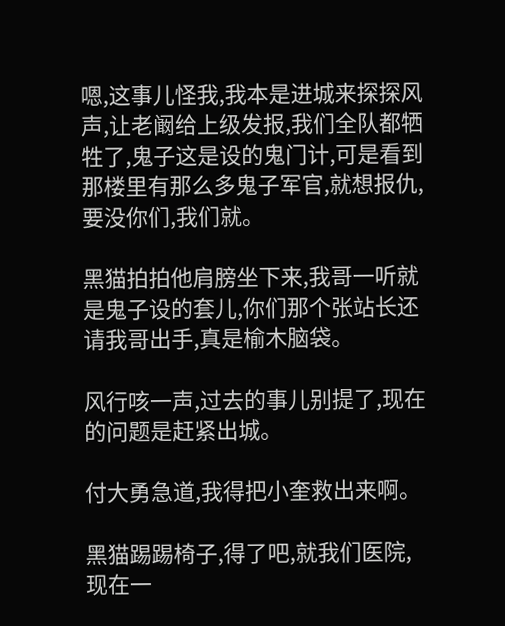嗯,这事儿怪我,我本是进城来探探风声,让老阚给上级发报,我们全队都牺牲了,鬼子这是设的鬼门计,可是看到那楼里有那么多鬼子军官,就想报仇,要没你们,我们就。

黑猫拍拍他肩膀坐下来,我哥一听就是鬼子设的套儿,你们那个张站长还请我哥出手,真是榆木脑袋。

风行咳一声,过去的事儿别提了,现在的问题是赶紧出城。

付大勇急道,我得把小奎救出来啊。

黑猫踢踢椅子,得了吧,就我们医院,现在一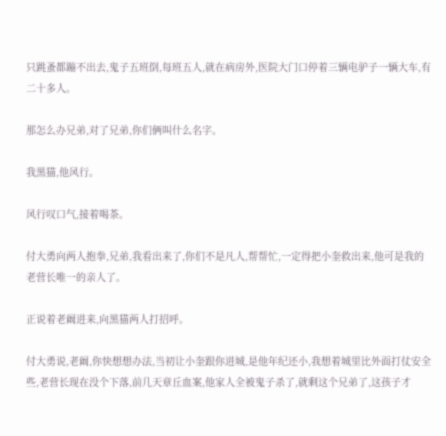只跳蚤都蹦不出去,鬼子五班倒,每班五人,就在病房外,医院大门口停着三辆电驴子一辆大车,有二十多人。

那怎么办兄弟,对了兄弟,你们俩叫什么名字。

我黑猫,他风行。

风行叹口气,接着喝茶。

付大勇向两人抱拳,兄弟,我看出来了,你们不是凡人,帮帮忙,一定得把小奎救出来,他可是我的老营长唯一的亲人了。

正说着老阚进来,向黑猫两人打招呼。

付大勇说,老阚,你快想想办法,当初让小奎跟你进城,是他年纪还小,我想着城里比外面打仗安全些,老营长现在没个下落,前几天章丘血案,他家人全被鬼子杀了,就剩这个兄弟了,这孩子才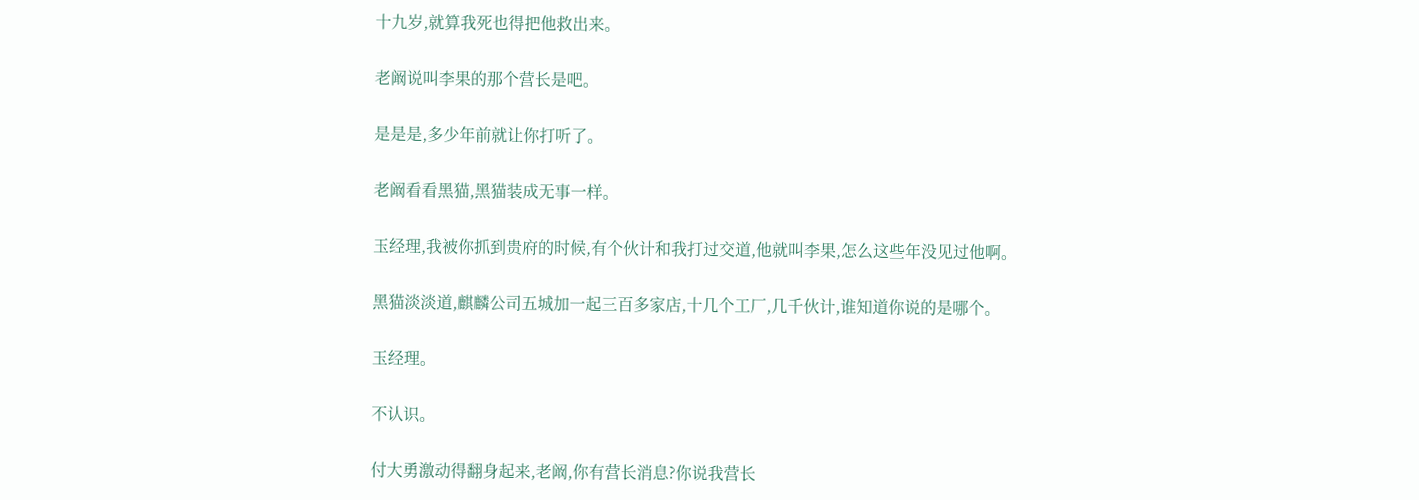十九岁,就算我死也得把他救出来。

老阚说叫李果的那个营长是吧。

是是是,多少年前就让你打听了。

老阚看看黑猫,黑猫装成无事一样。

玉经理,我被你抓到贵府的时候,有个伙计和我打过交道,他就叫李果,怎么这些年没见过他啊。

黑猫淡淡道,麒麟公司五城加一起三百多家店,十几个工厂,几千伙计,谁知道你说的是哪个。

玉经理。

不认识。

付大勇激动得翻身起来,老阚,你有营长消息?你说我营长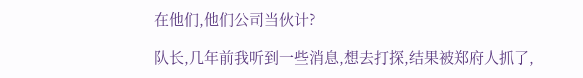在他们,他们公司当伙计?

队长,几年前我听到一些消息,想去打探,结果被郑府人抓了,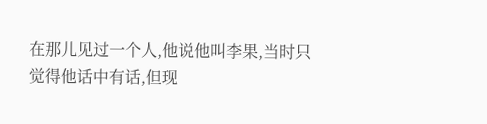在那儿见过一个人,他说他叫李果,当时只觉得他话中有话,但现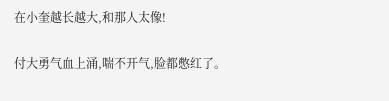在小奎越长越大,和那人太像!

付大勇气血上涌,喘不开气,脸都憋红了。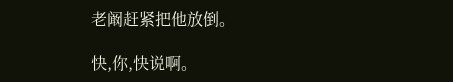老阚赶紧把他放倒。

快,你,快说啊。